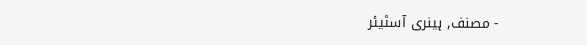- مصنف, ہینری آسٹیئر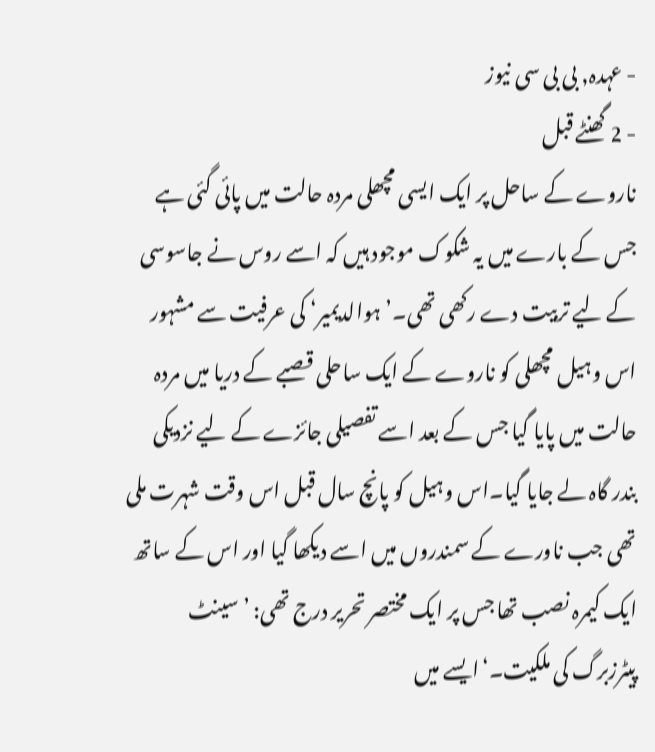- عہدہ, بی بی سی نیوز
- 2 گھنٹے قبل
ناروے کے ساحل پر ایک ایسی مچھلی مردہ حالت میں پائی گئی ہے جس کے بارے میں یہ شکوک موجود ہیں کہ اسے روس نے جاسوسی کے لیے تربیت دے رکھی تھی۔’ہوالدیمیر‘ کی عرفیت سے مشہور اس وہیل مچھلی کو ناروے کے ایک ساحلی قصبے کے دریا میں مردہ حالت میں پایا گیا جس کے بعد اسے تفصیلی جائزے کے لیے نزدیکی بندر گاہ لے جایا گیا۔اس وہیل کو پانچ سال قبل اس وقت شہرت ملی تھی جب ناورے کے سمندروں میں اسے دیکھا گیا اور اس کے ساتھ ایک کیمرہ نصب تھا جس پر ایک مختصر تحریر درج تھی: ’سینٹ پیٹرزبرگ کی ملکیت۔‘ایسے میں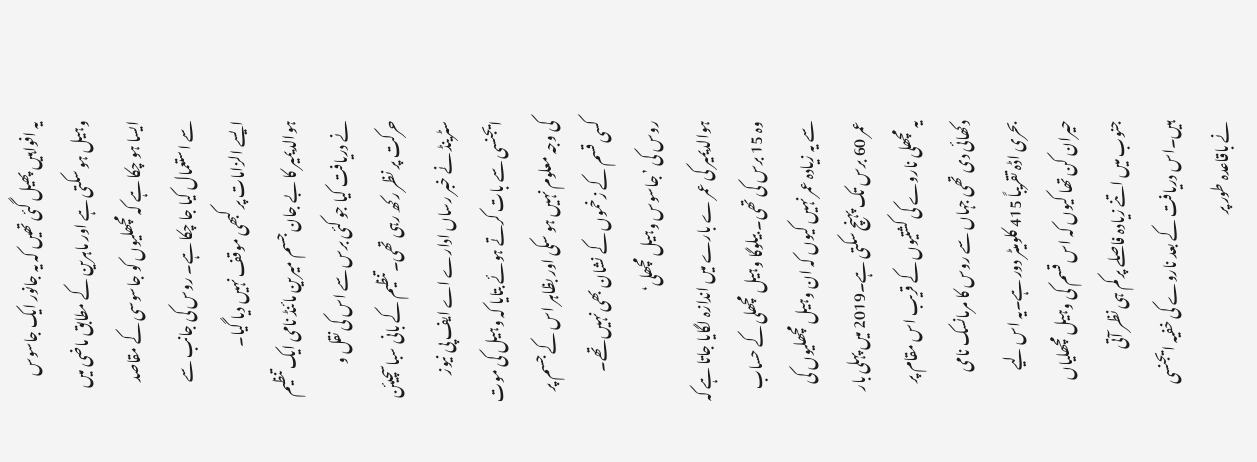یہ افواہیں پھیل گئی تھیں کہ یہ جانور ایک جاسوس وہیل ہو سکتی ہے اور ماہرین کے مطابق ماضی میں ایسا ہو چکا ہے کہ مچھلیوں کو جاسوسی کے مقاصد سے استعمال کیا جا چکا ہے۔ روس کی جانب سے ایسے الزامات پر کبھی موقف نہیں دیا گیا۔
ہوالدیمیر کا بے جان جسم میرین مائنڈ نامی ایک تنظیم نے دریافت کیا جو کئی برس سے اس کی نقل و حرکت پر نظر رکھ رہی تھی۔تنظیم کے بانی سباسچیئن سٹرینڈ نے خبر رساں ادارے اے ایف پی نیوز ایجنسی سے بات کرتے ہوئے بتایا کہ وہیل کی موت کی وجہ معلوم نہیں ہو سکی اور بظاہر اس کے جسم پر کسی قسم کے زخموں کے نشان بھی نہیں تھے۔
روس کی ’جاسوس وہیل مچھلی‘
ہوالدیمیر کی عمر ے بارے میں اندازہ لگایا جاتا ہے کہ وہ 15 برس کی تھی۔ بیلوگا وہیل مچھلی کے حساب سے یہ زیادہ عمر نہیں کیوں کہ ان وہیل مچھلیوں کی عمر 60 برس تک پہنچ سکتی ہے۔2019 میں پہلی بار یہ مچھلی ناروے کی کشتیوں کے قریب اس مقام پر دکھائی دی تھی جہاں سے روس کا مرمانسک نامی بحری اڈہ تقریباً 415 کلومیٹر دور ہے۔یہ اس لیے حیران کن تھا کیوں کہ اس قسم کی وہیل مچھلیاں جنوب میں اتنے زیادہ فاصلے پر کم ہی نظر آتی ہیں۔اس دریافت کے بعد ناروے کی خفیہ ایجنسی نے باقاعدہ طور پر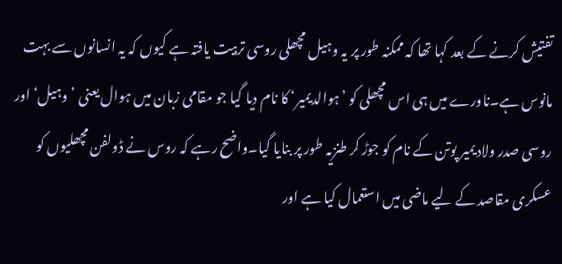تفتیش کرنے کے بعد کہا تھا کہ ممکنہ طور پر یہ وہیل مچھلی روسی تربیت یافتہ ہے کیوں کہ یہ انسانوں سے بہت مانوس ہے۔ناورے میں ہی اس مچھلی کو ’ہوالدیمیر‘ کا نام دیا گیا جو مقامی زبان میں ہوال یعنی ’وہیل‘ اور روسی صدر ولادیمیر پوتن کے نام کو جوڑ کر طنزیہ طور پر بنایا گیا۔واضح رہے کہ روس نے ڈولفن مچھلیوں کو عسکری مقاصد کے لیے ماضی میں استعمال کیا ہے اور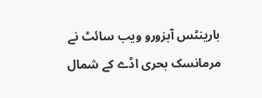بارینٹس آبزورو ویب سائٹ نے مرمانسک بحری اڈے کے شمال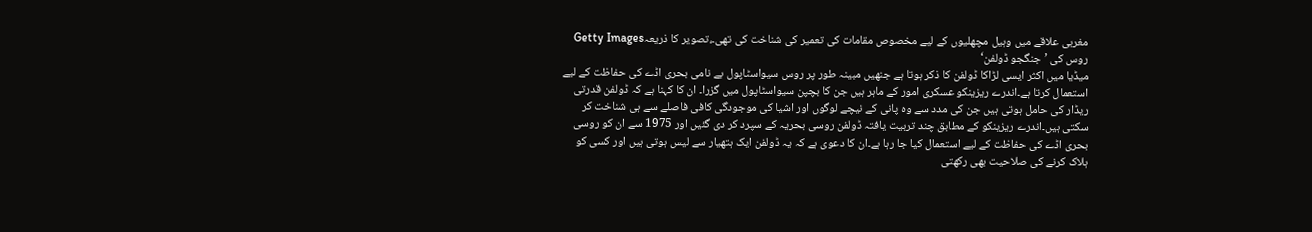مغربی علاقے میں وہیل مچھلیوں کے لیے مخصوص مقامات کی تعمیر کی شناخت کی تھی۔،تصویر کا ذریعہGetty Images
روس کی ’جنگجو ڈولفن‘
میڈیا میں اکثر ایسی لڑاکا ڈولفن کا ذکر ہوتا ہے جنھیں مبینہ طور پر روس سیواسٹاپول بے نامی بحری اڈے کی حفاظت کے لیے استعمال کرتا ہے۔اندرے ریزینکو عسکری امور کے ماہر ہیں جن کا بچپن سیواسٹاپول میں گزرا۔ ان کا کہنا ہے کہ ڈولفن قدرتی ریڈار کی حامل ہوتی ہیں جن کی مدد سے وہ پانی کے نیچے لوگوں اور اشیا کی موجودگی کافی فاصلے سے ہی شناخت کر سکتی ہیں۔اندرے ریزینکو کے مطابق چند تربیت یافتہ ڈولفن روسی بحریہ کے سپرد کر دی گئیں اور 1975 سے ان کو روسی بحری اڈے کی حفاظت کے لیے استعمال کیا جا رہا ہے۔ان کا دعوی ہے کہ یہ ڈولفن ایک ہتھیار سے لیس ہوتی ہیں اور کسی کو ہلاک کرنے کی صلاحیت بھی رکھتی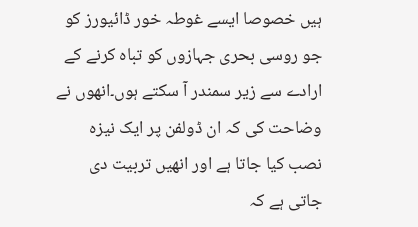ہیں خصوصا ایسے غوطہ خور ڈائیورز کو جو روسی بحری جہازوں کو تباہ کرنے کے ارادے سے زیر سمندر آ سکتے ہوں۔انھوں نے وضاحت کی کہ ان ڈولفن پر ایک نیزہ نصب کیا جاتا ہے اور انھیں تربیت دی جاتی ہے کہ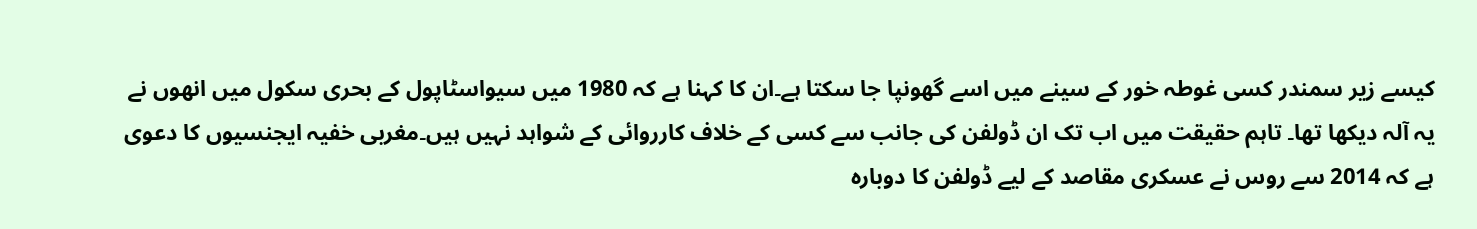کیسے زیر سمندر کسی غوطہ خور کے سینے میں اسے گھونپا جا سکتا ہے۔ان کا کہنا ہے کہ 1980 میں سیواسٹاپول کے بحری سکول میں انھوں نے یہ آلہ دیکھا تھا۔ تاہم حقیقت میں اب تک ان ڈولفن کی جانب سے کسی کے خلاف کارروائی کے شواہد نہیں ہیں۔مغربی خفیہ ایجنسیوں کا دعوی ہے کہ 2014 سے روس نے عسکری مقاصد کے لیے ڈولفن کا دوبارہ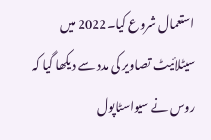استعمال شروع کیا۔2022 میں سیٹلائیٹ تصاویر کی مدد سے دیکھا گیا کہ روس نے سیواسٹاپول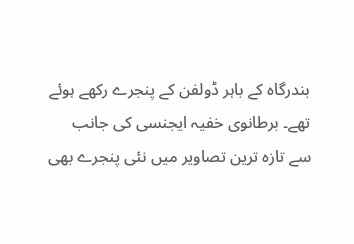بندرگاہ کے باہر ڈولفن کے پنجرے رکھے ہوئے تھے۔ برطانوی خفیہ ایجنسی کی جانب سے تازہ ترین تصاویر میں نئی پنجرے بھی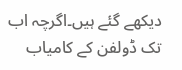دیکھے گئے ہیں۔اگرچہ اب تک ڈولفن کے کامیاب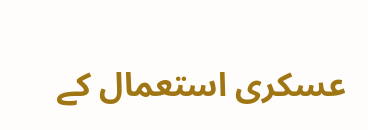عسکری استعمال کے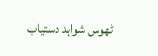ٹھوس شواہد دستیاب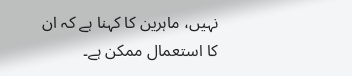نہیں، ماہرین کا کہنا ہے کہ ان کا استعمال ممکن ہے۔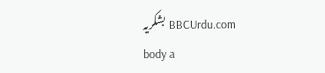BBCUrdu.com بشکریہ
body a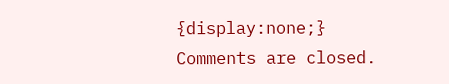{display:none;}
Comments are closed.